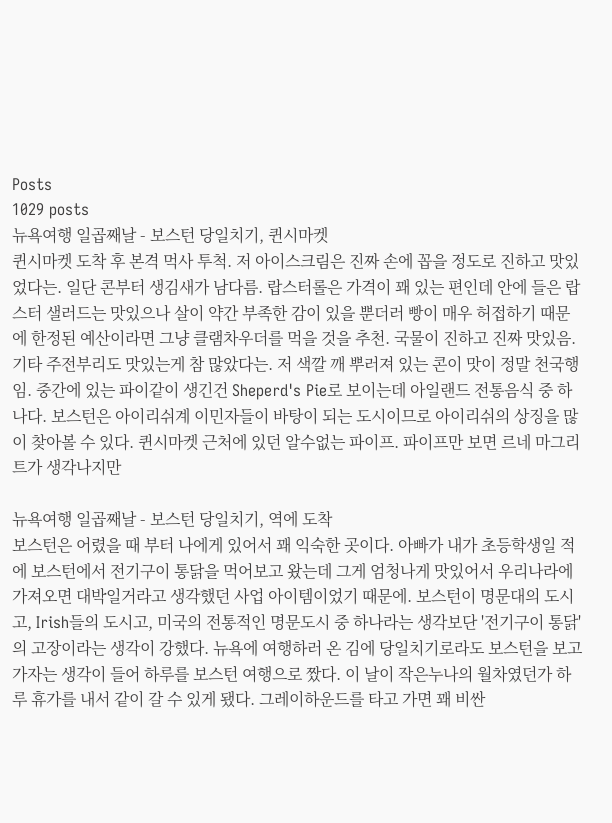Posts
1029 posts
뉴욕여행 일곱째날 - 보스턴 당일치기, 퀸시마켓
퀸시마켓 도착 후 본격 먹사 투척. 저 아이스크림은 진짜 손에 꼽을 정도로 진하고 맛있었다는. 일단 콘부터 생김새가 남다름. 랍스터롤은 가격이 꽤 있는 편인데 안에 들은 랍스터 샐러드는 맛있으나 살이 약간 부족한 감이 있을 뿐더러 빵이 매우 허접하기 때문에 한정된 예산이라면 그냥 클램차우더를 먹을 것을 추천. 국물이 진하고 진짜 맛있음. 기타 주전부리도 맛있는게 참 많았다는. 저 색깔 깨 뿌러져 있는 콘이 맛이 정말 천국행임. 중간에 있는 파이같이 생긴건 Sheperd's Pie로 보이는데 아일랜드 전통음식 중 하나다. 보스턴은 아이리쉬계 이민자들이 바탕이 되는 도시이므로 아이리쉬의 상징을 많이 찾아볼 수 있다. 퀸시마켓 근처에 있던 알수없는 파이프. 파이프만 보면 르네 마그리트가 생각나지만

뉴욕여행 일곱째날 - 보스턴 당일치기, 역에 도착
보스턴은 어렸을 때 부터 나에게 있어서 꽤 익숙한 곳이다. 아빠가 내가 초등학생일 적에 보스턴에서 전기구이 통닭을 먹어보고 왔는데 그게 엄청나게 맛있어서 우리나라에 가져오면 대박일거라고 생각했던 사업 아이템이었기 때문에. 보스턴이 명문대의 도시고, Irish들의 도시고, 미국의 전통적인 명문도시 중 하나라는 생각보단 '전기구이 통닭'의 고장이라는 생각이 강했다. 뉴욕에 여행하러 온 김에 당일치기로라도 보스턴을 보고 가자는 생각이 들어 하루를 보스턴 여행으로 짰다. 이 날이 작은누나의 월차였던가 하루 휴가를 내서 같이 갈 수 있게 됐다. 그레이하운드를 타고 가면 꽤 비싼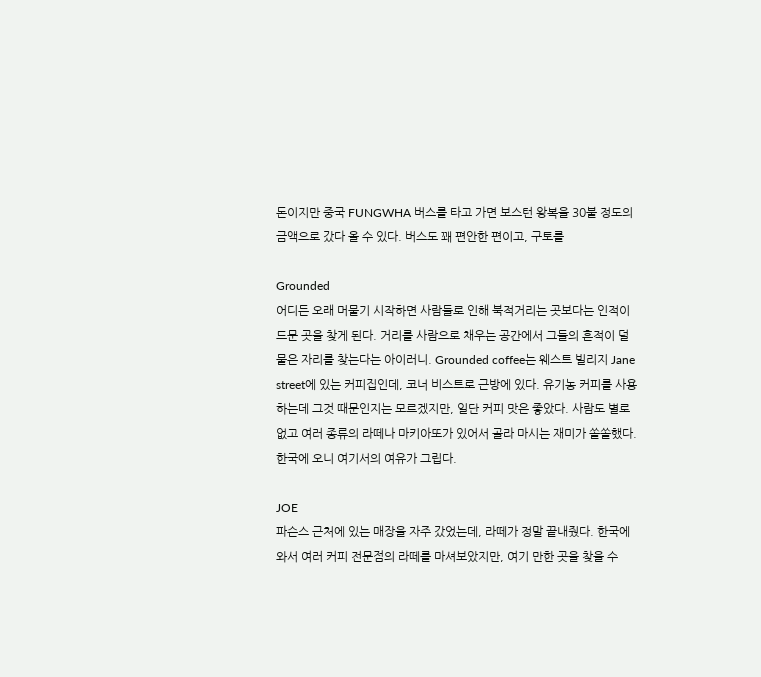돈이지만 중국 FUNGWHA 버스를 타고 가면 보스턴 왕복을 30불 정도의 금액으로 갔다 올 수 있다. 버스도 꽤 편안한 편이고, 구토를

Grounded
어디든 오래 머물기 시작하면 사람들로 인해 북적거리는 곳보다는 인적이 드문 곳을 찾게 된다. 거리를 사람으로 채우는 공간에서 그들의 흔적이 덜 뭍은 자리를 찾는다는 아이러니. Grounded coffee는 웨스트 빌리지 Jane street에 있는 커피집인데, 코너 비스트로 근방에 있다. 유기농 커피를 사용하는데 그것 때문인지는 모르겠지만, 일단 커피 맛은 좋았다. 사람도 별로 없고 여러 종류의 라떼나 마키아또가 있어서 골라 마시는 재미가 쏠쏠했다. 한국에 오니 여기서의 여유가 그립다.

JOE
파슨스 근처에 있는 매장을 자주 갔었는데, 라떼가 정말 끝내줬다. 한국에 와서 여러 커피 전문점의 라떼를 마셔보았지만, 여기 만한 곳을 찾을 수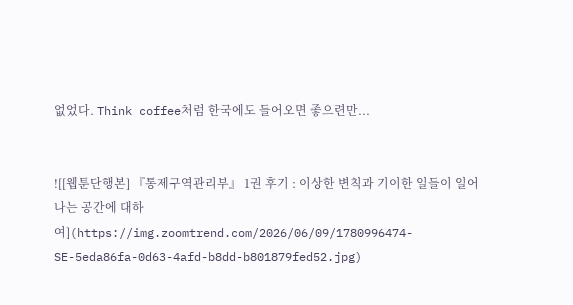없었다. Think coffee처럼 한국에도 들어오면 좋으련만...


![[웹툰단행본] 『통제구역관리부』 1권 후기 : 이상한 변칙과 기이한 일들이 일어나는 공간에 대하여](https://img.zoomtrend.com/2026/06/09/1780996474-SE-5eda86fa-0d63-4afd-b8dd-b801879fed52.jpg)